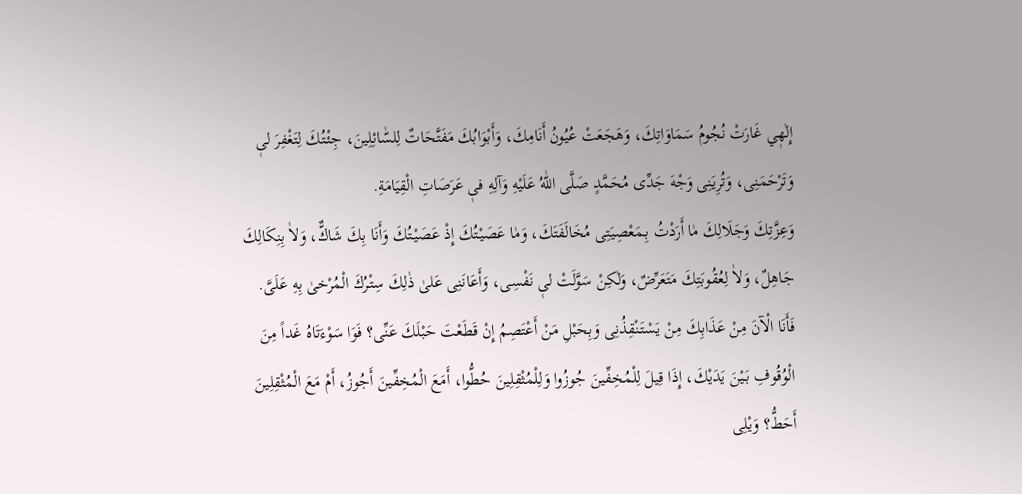إِلٰهٖي غَارَتْ نُجُومُ سَمَاوَاتِكَ، وَهَجَعَتْ عُیُونُ أَنَامِكَ، وَأَبْوَابُكَ مَفَتَّحَاتٌ لِلسّٰائِلِینَ، جِئْتُكَ لِتَغْفِرَ لیٖ وَتَرْحَمَنِی، وَتُرِیَنِی وَجْهَ جَدِّی مُحَمَّدٍ صَلَّی اللّٰهُ عَلَیْهِ وَآلِهِ فیٖ عَرَصَاتِ الْقِیَامَةِ.
وَعِزَّتِكَ وَجَلَالِكَ مٰا أَرَدْتُ بِـمَعْصِیَتِی مُخَالَفَتَكَ، وَمٰا عَصَیْتُكَ إِذْ عَصَیْتُكَ وَأَنَا بِكَ شَاكٌّ، وَلاٰ بِنِکَالِكَ جَاهِلٌ، وَلاٰ لِعُقُوبَتِكَ مَتَعَرِّضٌ، وَلٰکِنْ سَوَّلَتْ لیٖ نَفْسِی، وَأَعَانَنِی عَلیٰ ذٰلِكَ سِتْـرُكَ الْمُرْخىٰ بِهِ عَلَیَّ.
فَأَنَا الْآنَ مِنْ عَذَابِكَ مِنْ یَسْتَنْقِذُنِی وَبِحَبْلِ مَنْ أَعْتَصِمُ إِنْ قَطَعْتَ حَبْلَكَ عَنِّی؟ فَوَا سَوْءَتَاهُ غَداً مِنَ الْوُقُوفِ بَیْنَ یَدَیْكَ، إِذَا قِیلَ لِلْمُخِفِّینَ جُوزُوا وَلِلْمُثْقِلِینَ حُطُّوا، أَمَعَ الْمُخِفِّینَ أَجُوزُ، أَمْ مَعَ الْمُثْقِلِینَ أَحَطُّ؟ وَیْلِی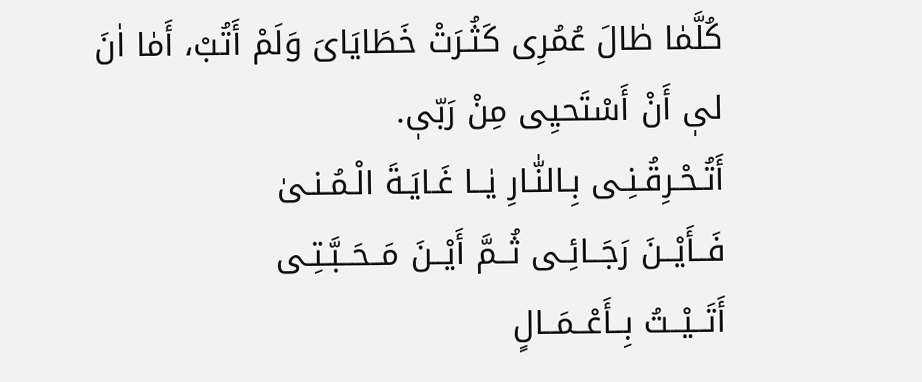کُلَّمٰا طٰالَ عُمُرِی کَثُـرَتْ خَطَایَایَ وَلَمْ أَتُبْ، أَمٰا اٰنَ لیٖ أَنْ أَسْتَحیِی مِنْ رَبّیٖ.
أَتُـحْـرِقُـنِـی بِـالنّٰـارِ یٰــا غَـایَـةَ الْـمُـنـیٰ
فَــأَیْــنَ رَجَــائِـی ثُــمَّ أَیْــنَ مَــحَــبَّـتِـی
أَتَــیْــتُ بِــأَعْــمَــالٍ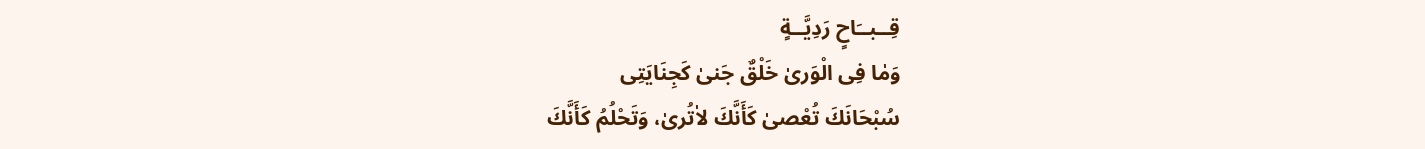قِــبــَاحٍ رَدِیَّــةٍ
وَمٰا فِی الْوَرىٰ خَلْقٌ جَنىٰ کَجِنَایَتِی
سُبْحَانَكَ تُعْصیٰ کَأَنَّكَ لاٰتُرىٰ، وَتَحْلُمُ کَأَنَّكَ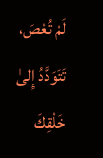لَمْ تُعْصَ، تَتَوَدَّدُ إِلیٰ خَلْقِكَ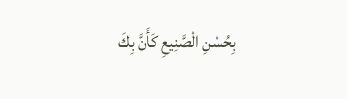بِحُسْنِ الْصَّنِیعِ کَأَنَّ بِكَ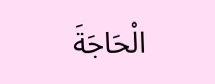الْحَاجَةَ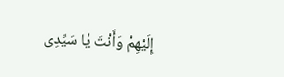إِلَیْهِمْ وَأَنْتَ یٰا سَیِّدِی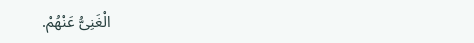الْغَنِیُّ عَنْهُمْ.